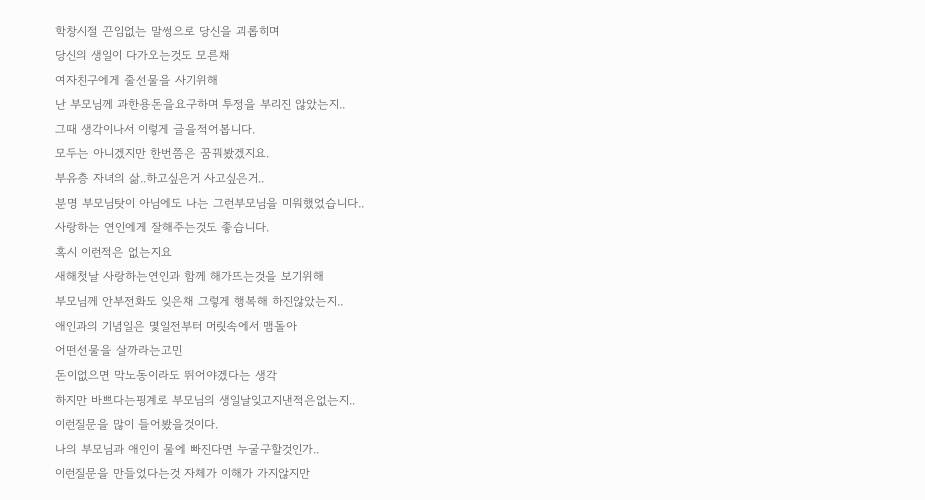학창시절 끈임없는 말썽으로 당신을 괴롭히며
당신의 생일이 다가오는것도 모른채
여자친구에게 줄선물을 사기위해
난 부모님께 과한용돈을요구하며 투정을 부리진 않았는지..
그때 생각이나서 이렇게 글을적어봅니다.
모두는 아니겠지만 한번쯤은 꿈꿔봤겠지요.
부유층 자녀의 삶..하고싶은거 사고싶은거..
분명 부모님탓이 아님에도 나는 그런부모님을 미워했었습니다..
사랑하는 연인에게 잘해주는것도 좋습니다.
혹시 이런적은 없는지요
새해첫날 사랑하는연인과 함께 해가뜨는것을 보기위해
부모님께 안부전화도 잊은채 그렇게 행복해 하진않았는지..
애인과의 기념일은 몇일전부터 머릿속에서 맴돌아
어떤선물을 살까라는고민
돈이없으면 막노동이라도 뛰어야겠다는 생각
하지만 바쁘다는핑계로 부모님의 생일날잊고지낸적은없는지..
이런질문을 많이 들어봤을것이다.
나의 부모님과 애인이 물에 빠진다면 누굴구할것인가..
이런질문을 만들었다는것 자체가 이해가 가지않지만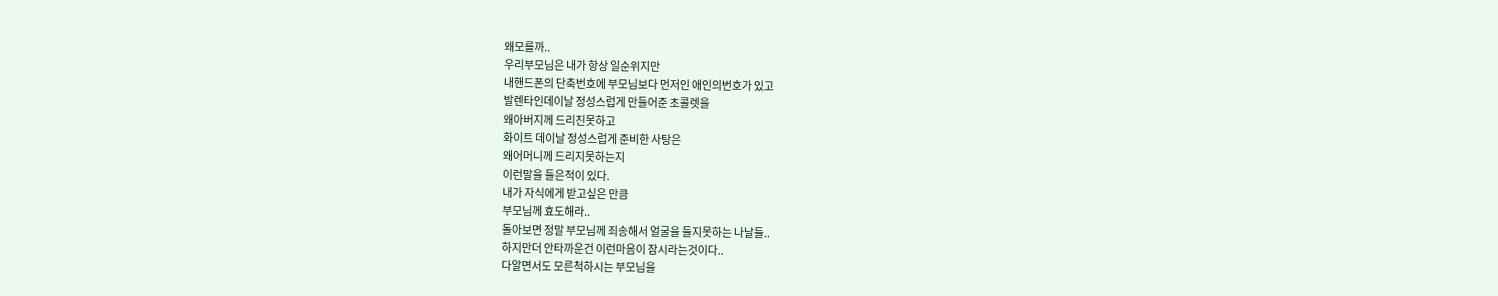왜모를까..
우리부모님은 내가 항상 일순위지만
내핸드폰의 단축번호에 부모님보다 먼저인 애인의번호가 있고
발렌타인데이날 정성스럽게 만들어준 초콜렛을
왜아버지께 드리진못하고
화이트 데이날 정성스럽게 준비한 사탕은
왜어머니께 드리지못하는지
이런말을 들은적이 있다.
내가 자식에게 받고싶은 만큼
부모님께 효도해라..
돌아보면 정말 부모님께 죄송해서 얼굴을 들지못하는 나날들..
하지만더 안타까운건 이런마음이 잠시라는것이다..
다알면서도 모른척하시는 부모님을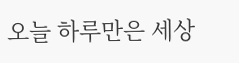오늘 하루만은 세상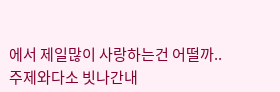에서 제일많이 사랑하는건 어떨까..
주제와다소 빗나간내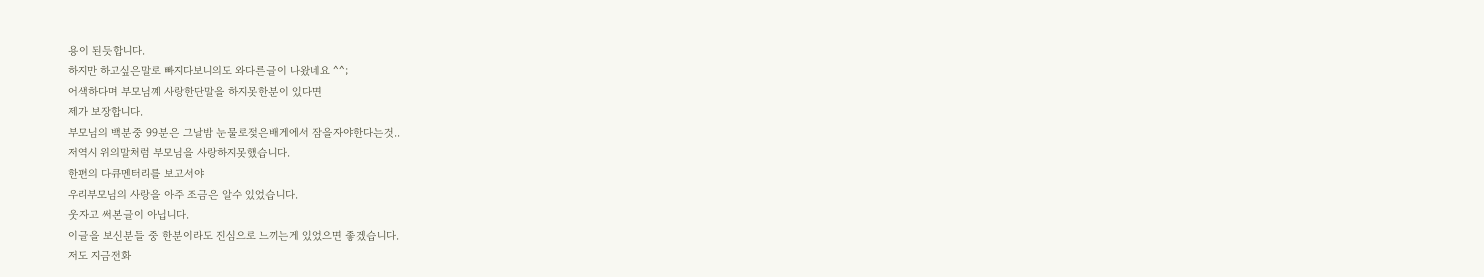용이 된듯합니다.
하지만 하고싶은말로 빠지다보니의도 와다른글이 나왔네요 ^^;
어색하다며 부모님꼐 사랑한단말을 하지못한분이 있다면
제가 보장합니다.
부모님의 백분중 99분은 그날밤 눈물로젖은배게에서 잠을자야한다는것..
저역시 위의말처럼 부모님을 사랑하지못했습니다.
한편의 다큐멘터리를 보고서야
우리부모님의 사랑을 아주 조금은 알수 있었습니다.
웃자고 써본글이 아닙니다.
이글을 보신분들 중 한분이라도 진심으로 느끼는게 있었으면 좋겠습니다.
저도 지금전화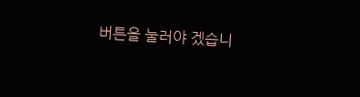버튼을 눌러야 겠습니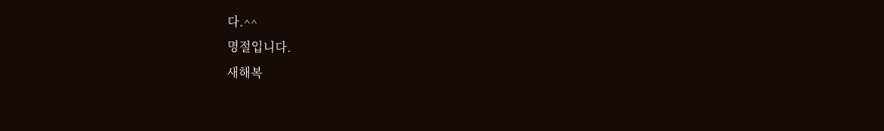다.^^
명절입니다.
새해복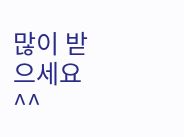많이 받으세요 ^^